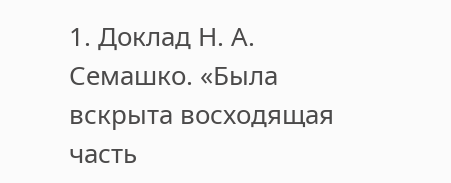1. Доклад Н. А. Семашко. «Была вскрыта восходящая часть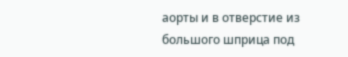аорты и в отверстие из большого шприца под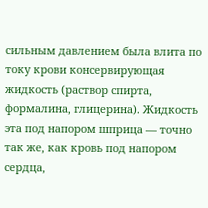сильным давлением была влита по току крови консервирующая жидкость (раствор спирта, формалина, глицерина). Жидкость эта под напором шприца — точно так же, как кровь под напором сердца,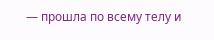— прошла по всему телу и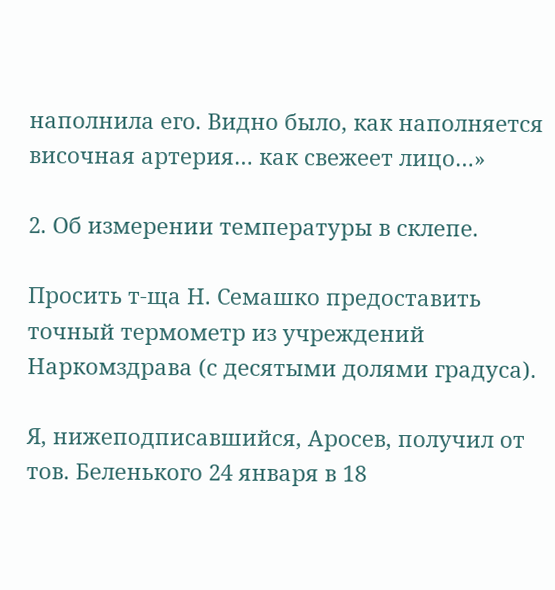наполнила его. Видно было, как наполняется височная артерия… как свежеет лицо…»

2. Об измерении температуры в склепе.

Просить т-ща Н. Семашко предоставить точный термометр из учреждений Наркомздрава (с десятыми долями градуса).

Я, нижеподписавшийся, Аросев, получил от тов. Беленького 24 января в 18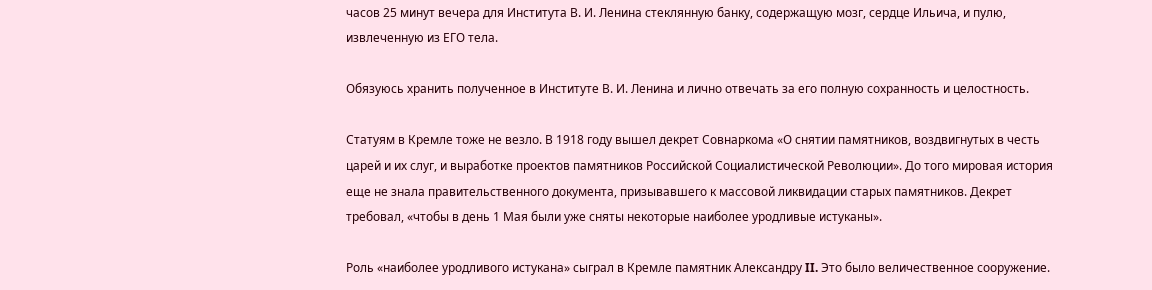часов 25 минут вечера для Института В. И. Ленина стеклянную банку, содержащую мозг, сердце Ильича, и пулю, извлеченную из ЕГО тела.

Обязуюсь хранить полученное в Институте В. И. Ленина и лично отвечать за его полную сохранность и целостность.

Статуям в Кремле тоже не везло. В 1918 году вышел декрет Совнаркома «О снятии памятников, воздвигнутых в честь царей и их слуг, и выработке проектов памятников Российской Социалистической Революции». До того мировая история еще не знала правительственного документа, призывавшего к массовой ликвидации старых памятников. Декрет требовал, «чтобы в день 1 Мая были уже сняты некоторые наиболее уродливые истуканы».

Роль «наиболее уродливого истукана» сыграл в Кремле памятник Александру II. Это было величественное сооружение.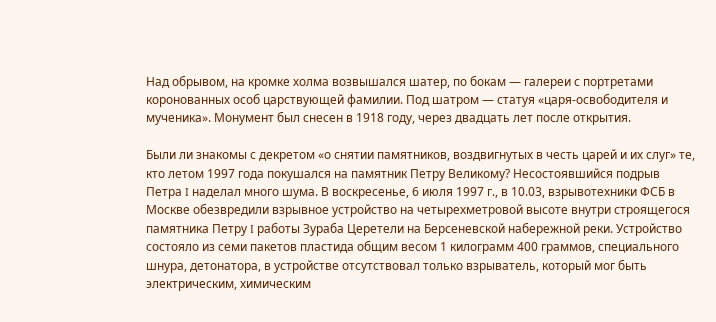Над обрывом, на кромке холма возвышался шатер, по бокам — галереи с портретами коронованных особ царствующей фамилии. Под шатром — статуя «царя-освободителя и мученика». Монумент был снесен в 1918 году, через двадцать лет после открытия.

Были ли знакомы с декретом «о снятии памятников, воздвигнутых в честь царей и их слуг» те, кто летом 1997 года покушался на памятник Петру Великому? Несостоявшийся подрыв Петра I наделал много шума. В воскресенье, 6 июля 1997 г., в 10.03, взрывотехники ФСБ в Москве обезвредили взрывное устройство на четырехметровой высоте внутри строящегося памятника Петру I работы Зураба Церетели на Берсеневской набережной реки. Устройство состояло из семи пакетов пластида общим весом 1 килограмм 400 граммов, специального шнура, детонатора, в устройстве отсутствовал только взрыватель, который мог быть электрическим, химическим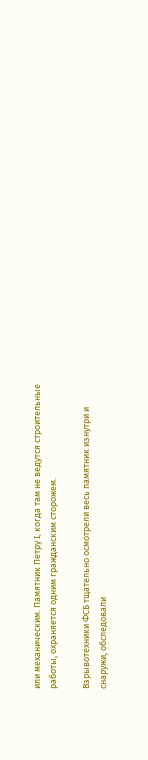или механическим. Памятник Петру I, когда там не ведутся строительные работы, охраняется одним гражданским сторожем.

Взрывотехники ФСБ тщательно осмотрели весь памятник изнутри и снаружи, обследовали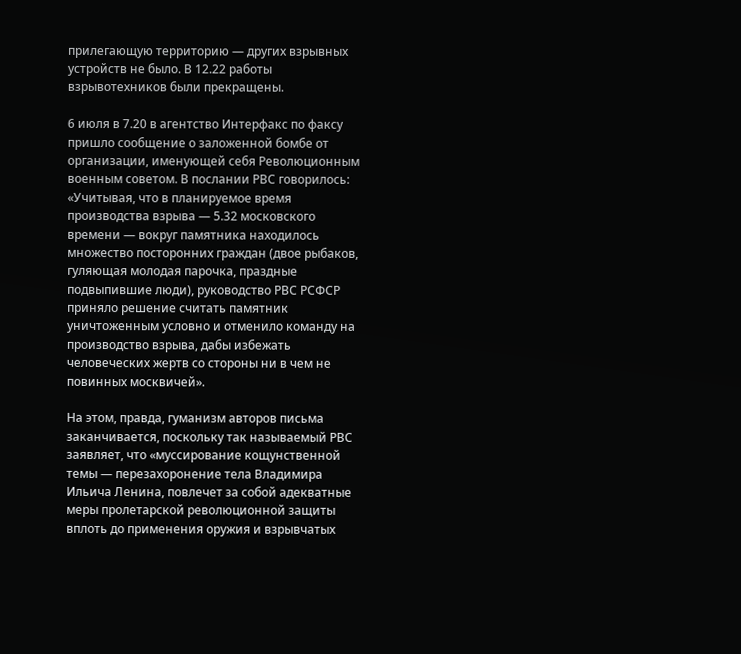прилегающую территорию — других взрывных устройств не было. В 12.22 работы взрывотехников были прекращены.

6 июля в 7.20 в агентство Интерфакс по факсу пришло сообщение о заложенной бомбе от организации, именующей себя Революционным военным советом. В послании РВС говорилось: «Учитывая, что в планируемое время производства взрыва — 5.32 московского времени — вокруг памятника находилось множество посторонних граждан (двое рыбаков, гуляющая молодая парочка, праздные подвыпившие люди), руководство РВС РСФСР приняло решение считать памятник уничтоженным условно и отменило команду на производство взрыва, дабы избежать человеческих жертв со стороны ни в чем не повинных москвичей».

На этом, правда, гуманизм авторов письма заканчивается, поскольку так называемый РВС заявляет, что «муссирование кощунственной темы — перезахоронение тела Владимира Ильича Ленина, повлечет за собой адекватные меры пролетарской революционной защиты вплоть до применения оружия и взрывчатых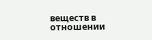веществ в отношении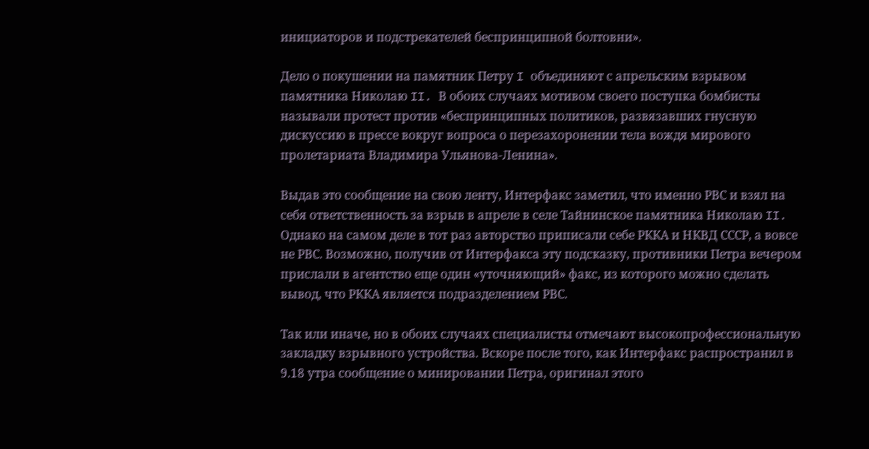инициаторов и подстрекателей беспринципной болтовни».

Дело о покушении на памятник Петру I объединяют с апрельским взрывом памятника Николаю II. В обоих случаях мотивом своего поступка бомбисты называли протест против «беспринципных политиков, развязавших гнусную дискуссию в прессе вокруг вопроса о перезахоронении тела вождя мирового пролетариата Владимира Ульянова-Ленина».

Выдав это сообщение на свою ленту, Интерфакс заметил, что именно РВС и взял на себя ответственность за взрыв в апреле в селе Тайнинское памятника Николаю II. Однако на самом деле в тот раз авторство приписали себе РККА и НКВД СССР, а вовсе не РВС. Возможно, получив от Интерфакса эту подсказку, противники Петра вечером прислали в агентство еще один «уточняющий» факс, из которого можно сделать вывод, что РККА является подразделением РВС.

Так или иначе, но в обоих случаях специалисты отмечают высокопрофессиональную закладку взрывного устройства. Вскоре после того, как Интерфакс распространил в 9.18 утра сообщение о минировании Петра, оригинал этого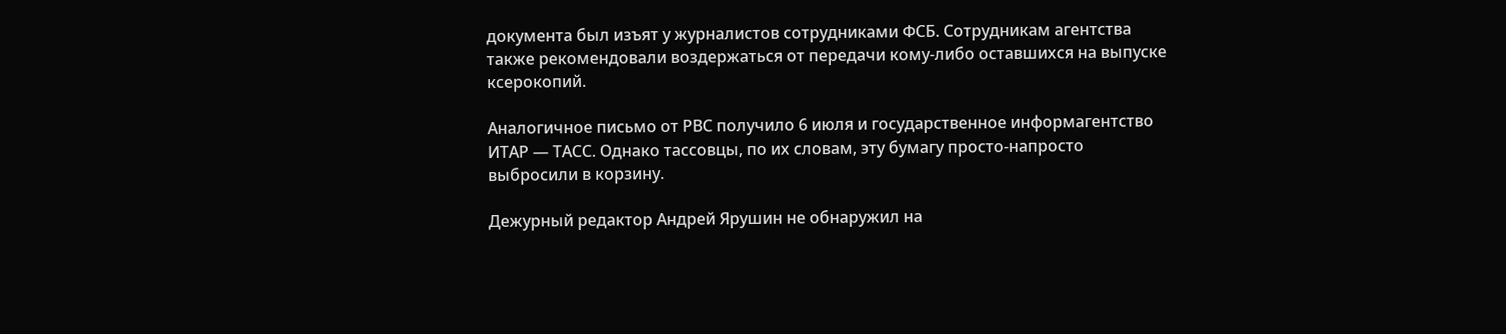документа был изъят у журналистов сотрудниками ФСБ. Сотрудникам агентства также рекомендовали воздержаться от передачи кому-либо оставшихся на выпуске ксерокопий.

Аналогичное письмо от РВС получило 6 июля и государственное информагентство ИТАР — ТАСС. Однако тассовцы, по их словам, эту бумагу просто-напросто выбросили в корзину.

Дежурный редактор Андрей Ярушин не обнаружил на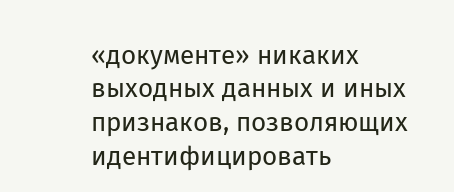«документе» никаких выходных данных и иных признаков, позволяющих идентифицировать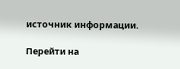источник информации.

Перейти на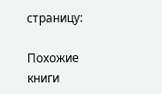страницу:

Похожие книги